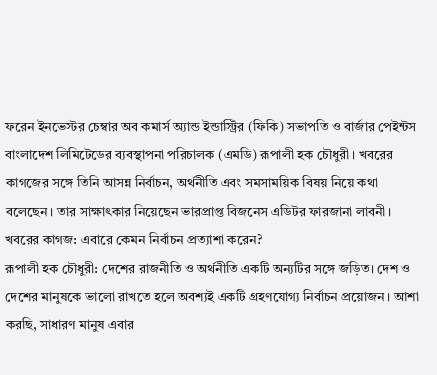ফরেন ইনভেস্টর চেম্বার অব কমার্স অ্যান্ড ইন্ডাস্ট্রির (ফিকি) সভাপতি ও বার্জার পেইন্টস বাংলাদেশ লিমিটেডের ব্যবস্থাপনা পরিচালক (এমডি) রূপালী হক চৌধুরী। খবরের কাগজের সঙ্গে তিনি আসন্ন নির্বাচন, অর্থনীতি এবং সমসাময়িক বিষয় নিয়ে কথা বলেছেন। তার সাক্ষাৎকার নিয়েছেন ভারপ্রাপ্ত বিজনেস এডিটর ফারজানা লাবনী।
খবরের কাগজ: এবারে কেমন নির্বাচন প্রত্যাশা করেন?
রূপালী হক চৌধুরী: দেশের রাজনীতি ও অর্থনীতি একটি অন্যটির সঙ্গে জড়িত। দেশ ও দেশের মানুষকে ভালো রাখতে হলে অবশ্যই একটি গ্রহণযোগ্য নির্বাচন প্রয়োজন। আশা করছি, সাধারণ মানুষ এবার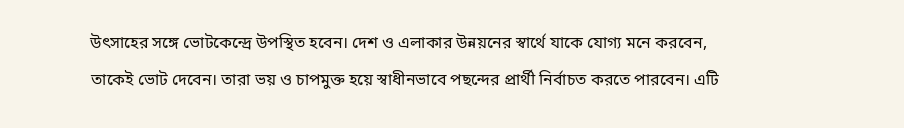উৎসাহের সঙ্গে ভোটকেন্দ্রে উপস্থিত হবেন। দেশ ও এলাকার উন্নয়নের স্বার্থে যাকে যোগ্য মনে করবেন, তাকেই ভোট দেবেন। তারা ভয় ও চাপমুক্ত হয়ে স্বাধীনভাবে পছন্দের প্রার্থী নির্বাচত করতে পারবেন। এটি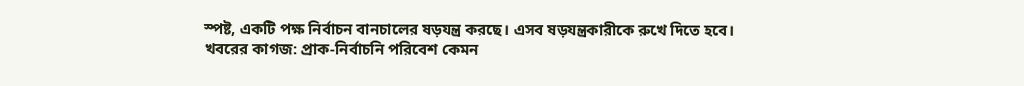স্পষ্ট, একটি পক্ষ নির্বাচন বানচালের ষড়যন্ত্র করছে। এসব ষড়যন্ত্রকারীকে রুখে দিতে হবে।
খবরের কাগজ: প্রাক-নির্বাচনি পরিবেশ কেমন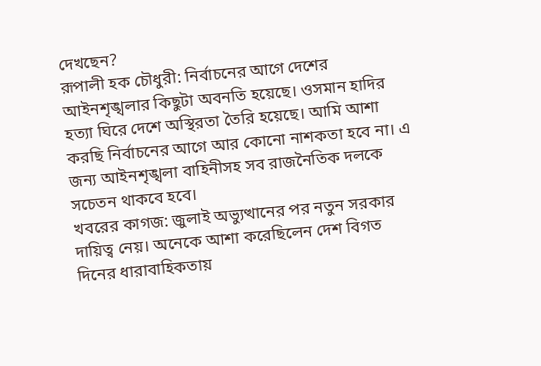দেখছেন?
রূপালী হক চৌধুরী: নির্বাচনের আগে দেশের আইনশৃঙ্খলার কিছুটা অবনতি হয়েছে। ওসমান হাদির হত্যা ঘিরে দেশে অস্থিরতা তৈরি হয়েছে। আমি আশা করছি নির্বাচনের আগে আর কোনো নাশকতা হবে না। এ জন্য আইনশৃঙ্খলা বাহিনীসহ সব রাজনৈতিক দলকে সচেতন থাকবে হবে।
খবরের কাগজ: জুলাই অভ্যুত্থানের পর নতুন সরকার দায়িত্ব নেয়। অনেকে আশা করেছিলেন দেশ বিগত দিনের ধারাবাহিকতায়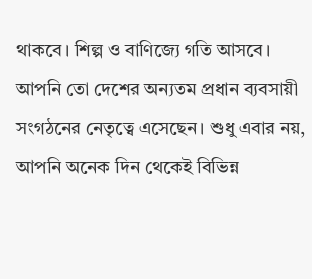থাকবে। শিল্প ও বাণিজ্যে গতি আসবে। আপনি তো দেশের অন্যতম প্রধান ব্যবসায়ী সংগঠনের নেতৃত্বে এসেছেন। শুধু এবার নয়, আপনি অনেক দিন থেকেই বিভিন্ন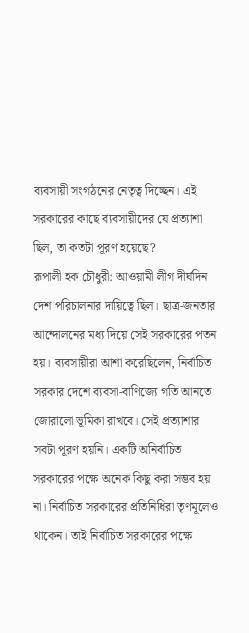ব্যবসায়ী সংগঠনের নেতৃত্ব দিচ্ছেন। এই সরকারের কাছে ব্যবসায়ীদের যে প্রত্যাশা ছিল, তা কতটা পূরণ হয়েছে?
রূপালী হক চৌধুরী: আওয়ামী লীগ দীর্ঘদিন দেশ পরিচালনার দায়িত্বে ছিল। ছাত্র-জনতার আন্দোলনের মধ্য দিয়ে সেই সরকারের পতন হয়। ব্যবসায়ীরা আশা করেছিলেন, নির্বাচিত সরকার দেশে ব্যবসা-বাণিজ্যে গতি আনতে জোরালো ভূমিকা রাখবে। সেই প্রত্যাশার সবটা পূরণ হয়নি। একটি অনির্বাচিত সরকারের পক্ষে অনেক কিছু করা সম্ভব হয় না। নির্বাচিত সরকারের প্রতিনিধিরা তৃণমূলেও থাকেন। তাই নির্বাচিত সরকারের পক্ষে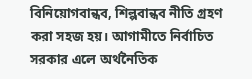বিনিয়োগবান্ধব, শিল্পবান্ধব নীতি গ্রহণ করা সহজ হয়। আগামীতে নির্বাচিত সরকার এলে অর্থনৈতিক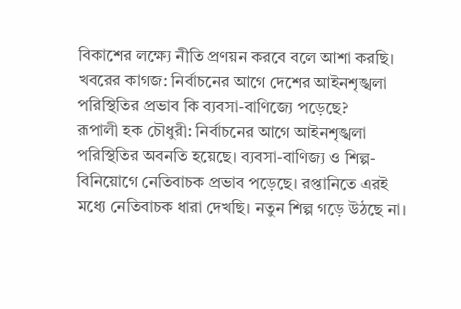বিকাশের লক্ষ্যে নীতি প্রণয়ন করবে বলে আশা করছি।
খবরের কাগজ: নির্বাচনের আগে দেশের আইনশৃঙ্খলা পরিস্থিতির প্রভাব কি ব্যবসা-বাণিজ্যে পড়েছে?
রূপালী হক চৌধুরী: নির্বাচনের আগে আইনশৃঙ্খলা পরিস্থিতির অবনতি হয়েছে। ব্যবসা-বাণিজ্য ও শিল্প-বিনিয়োগে নেতিবাচক প্রভাব পড়েছে। রপ্তানিতে এরই মধ্যে নেতিবাচক ধারা দেখছি। নতুন শিল্প গড়ে উঠছে না।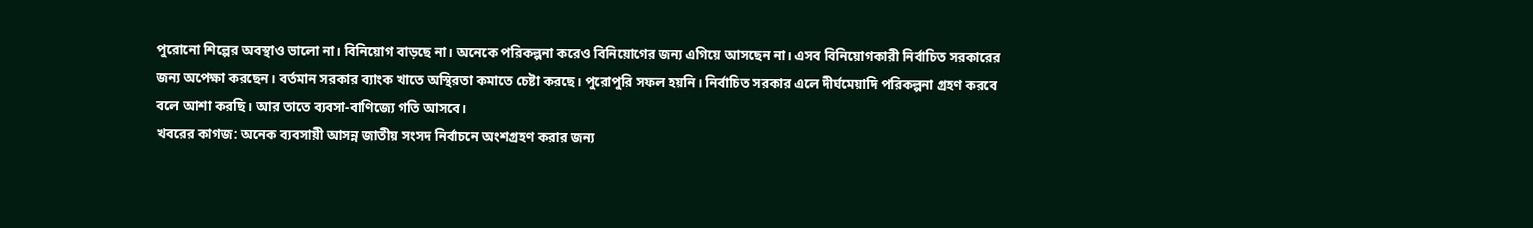পুরোনো শিল্পের অবস্থাও ভালো না। বিনিয়োগ বাড়ছে না। অনেকে পরিকল্পনা করেও বিনিয়োগের জন্য এগিয়ে আসছেন না। এসব বিনিয়োগকারী নির্বাচিত সরকারের জন্য অপেক্ষা করছেন। বর্তমান সরকার ব্যাংক খাতে অস্থিরতা কমাতে চেষ্টা করছে। পুরোপুরি সফল হয়নি। নির্বাচিত সরকার এলে দীর্ঘমেয়াদি পরিকল্পনা গ্রহণ করবে বলে আশা করছি। আর তাতে ব্যবসা-বাণিজ্যে গতি আসবে।
খবরের কাগজ: অনেক ব্যবসায়ী আসন্ন জাতীয় সংসদ নির্বাচনে অংশগ্রহণ করার জন্য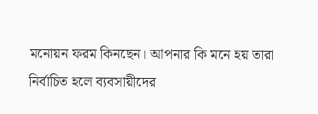মনোয়ন ফরম কিনছেন। আপনার কি মনে হয় তারা নির্বাচিত হলে ব্যবসায়ীদের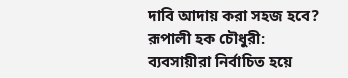দাবি আদায় করা সহজ হবে?
রূপালী হক চৌধুরী: ব্যবসায়ীরা নির্বাচিত হয়ে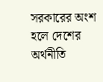সরকারের অংশ হলে দেশের অর্থনীতি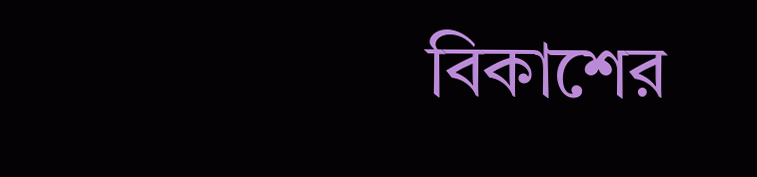বিকাশের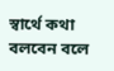স্বার্থে কথা বলবেন বলে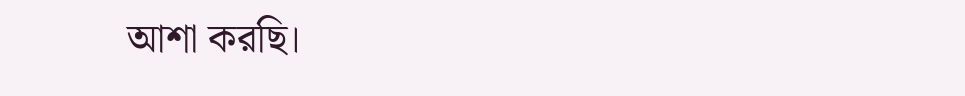আশা করছি।